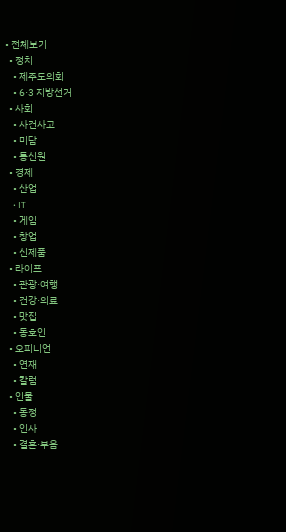• 전체보기
  • 정치
    • 제주도의회
    • 6·3 지방선거
  • 사회
    • 사건사고
    • 미담
    • 통신원
  • 경제
    • 산업
    • IT
    • 게임
    • 창업
    • 신제품
  • 라이프
    • 관광·여행
    • 건강·의료
    • 맛집
    • 동호인
  • 오피니언
    • 연재
    • 칼럼
  • 인물
    • 동정
    • 인사
    • 결혼·부음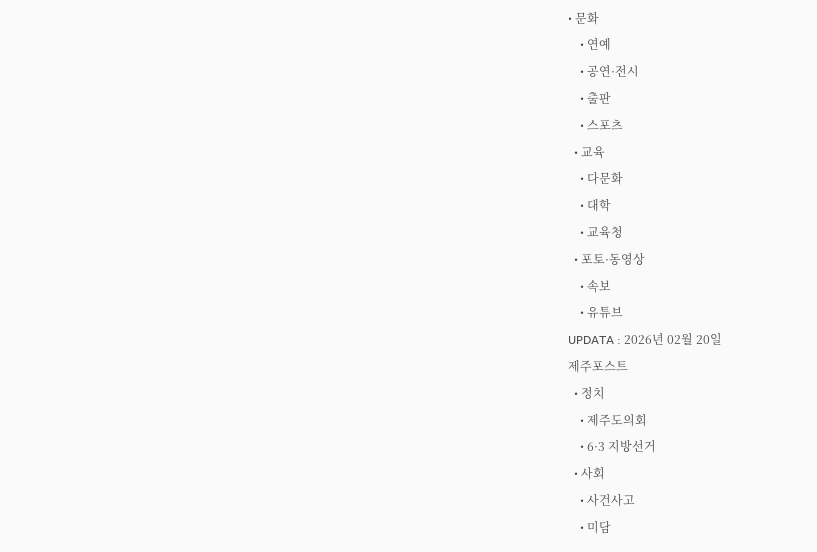• 문화
    • 연예
    • 공연·전시
    • 출판
    • 스포츠
  • 교육
    • 다문화
    • 대학
    • 교육청
  • 포토·동영상
    • 속보
    • 유튜브
UPDATA : 2026년 02월 20일
제주포스트
  • 정치
    • 제주도의회
    • 6·3 지방선거
  • 사회
    • 사건사고
    • 미담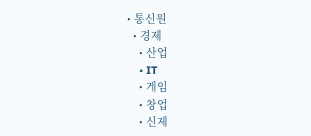• 통신원
  • 경제
    • 산업
    • IT
    • 게임
    • 창업
    • 신제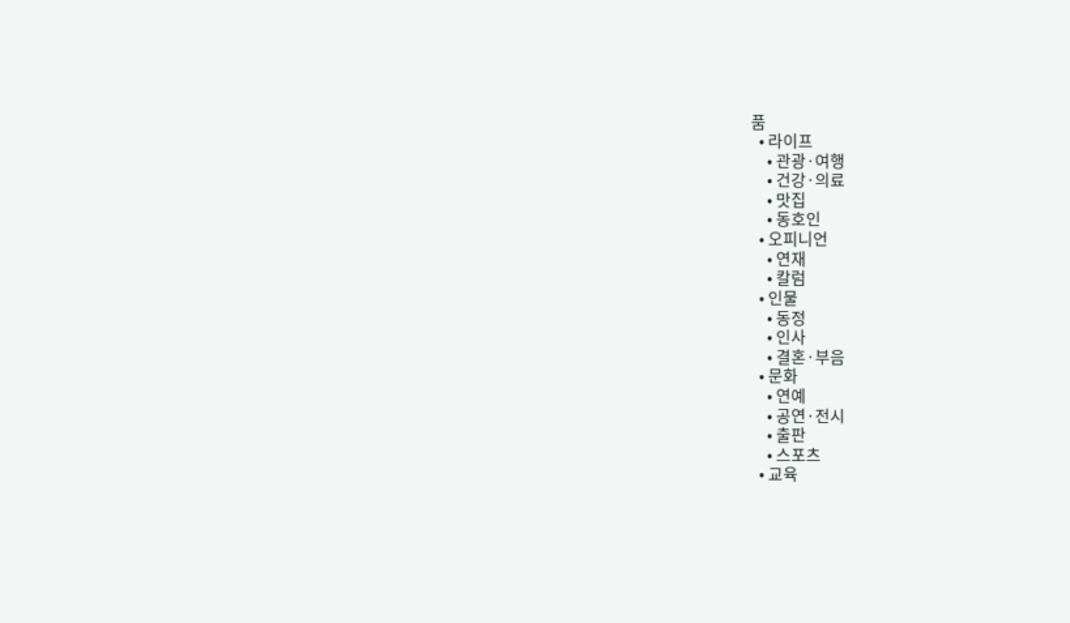품
  • 라이프
    • 관광·여행
    • 건강·의료
    • 맛집
    • 동호인
  • 오피니언
    • 연재
    • 칼럼
  • 인물
    • 동정
    • 인사
    • 결혼·부음
  • 문화
    • 연예
    • 공연·전시
    • 출판
    • 스포츠
  • 교육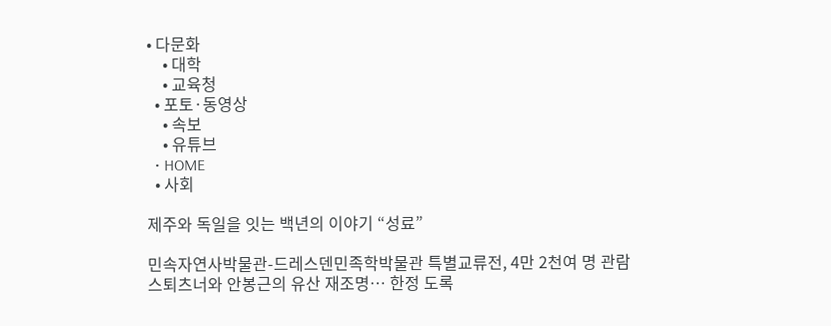• 다문화
    • 대학
    • 교육청
  • 포토·동영상
    • 속보
    • 유튜브
  • HOME
  • 사회

제주와 독일을 잇는 백년의 이야기 “성료”

민속자연사박물관-드레스덴민족학박물관 특별교류전, 4만 2천여 명 관람
스퇴츠너와 안봉근의 유산 재조명… 한정 도록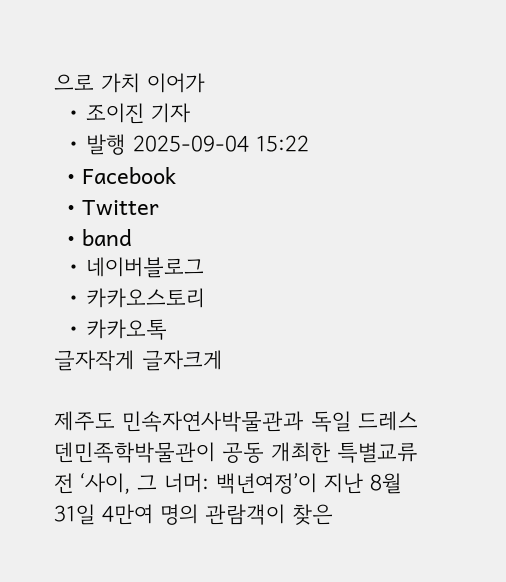으로 가치 이어가
  • 조이진 기자
  • 발행 2025-09-04 15:22
  • Facebook
  • Twitter
  • band
  • 네이버블로그
  • 카카오스토리
  • 카카오톡
글자작게 글자크게

제주도 민속자연사박물관과 독일 드레스덴민족학박물관이 공동 개최한 특별교류전 ‘사이, 그 너머: 백년여정’이 지난 8월 31일 4만여 명의 관람객이 찾은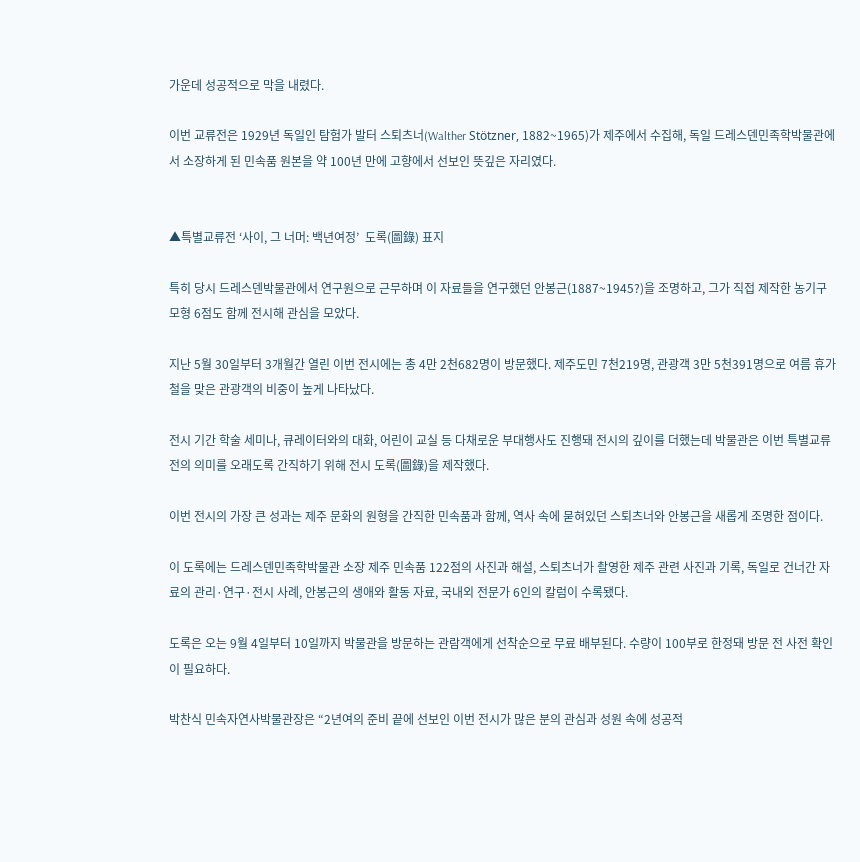가운데 성공적으로 막을 내렸다.

이번 교류전은 1929년 독일인 탐험가 발터 스퇴츠너(Walther Stötzner, 1882~1965)가 제주에서 수집해, 독일 드레스덴민족학박물관에서 소장하게 된 민속품 원본을 약 100년 만에 고향에서 선보인 뜻깊은 자리였다.


▲특별교류전 ‘사이, 그 너머: 백년여정’  도록(圖錄) 표지

특히 당시 드레스덴박물관에서 연구원으로 근무하며 이 자료들을 연구했던 안봉근(1887~1945?)을 조명하고, 그가 직접 제작한 농기구 모형 6점도 함께 전시해 관심을 모았다.

지난 5월 30일부터 3개월간 열린 이번 전시에는 총 4만 2천682명이 방문했다. 제주도민 7천219명, 관광객 3만 5천391명으로 여름 휴가철을 맞은 관광객의 비중이 높게 나타났다.

전시 기간 학술 세미나, 큐레이터와의 대화, 어린이 교실 등 다채로운 부대행사도 진행돼 전시의 깊이를 더했는데 박물관은 이번 특별교류전의 의미를 오래도록 간직하기 위해 전시 도록(圖錄)을 제작했다.

이번 전시의 가장 큰 성과는 제주 문화의 원형을 간직한 민속품과 함께, 역사 속에 묻혀있던 스퇴츠너와 안봉근을 새롭게 조명한 점이다.

이 도록에는 드레스덴민족학박물관 소장 제주 민속품 122점의 사진과 해설, 스퇴츠너가 촬영한 제주 관련 사진과 기록, 독일로 건너간 자료의 관리·연구·전시 사례, 안봉근의 생애와 활동 자료, 국내외 전문가 6인의 칼럼이 수록됐다.

도록은 오는 9월 4일부터 10일까지 박물관을 방문하는 관람객에게 선착순으로 무료 배부된다. 수량이 100부로 한정돼 방문 전 사전 확인이 필요하다.

박찬식 민속자연사박물관장은 “2년여의 준비 끝에 선보인 이번 전시가 많은 분의 관심과 성원 속에 성공적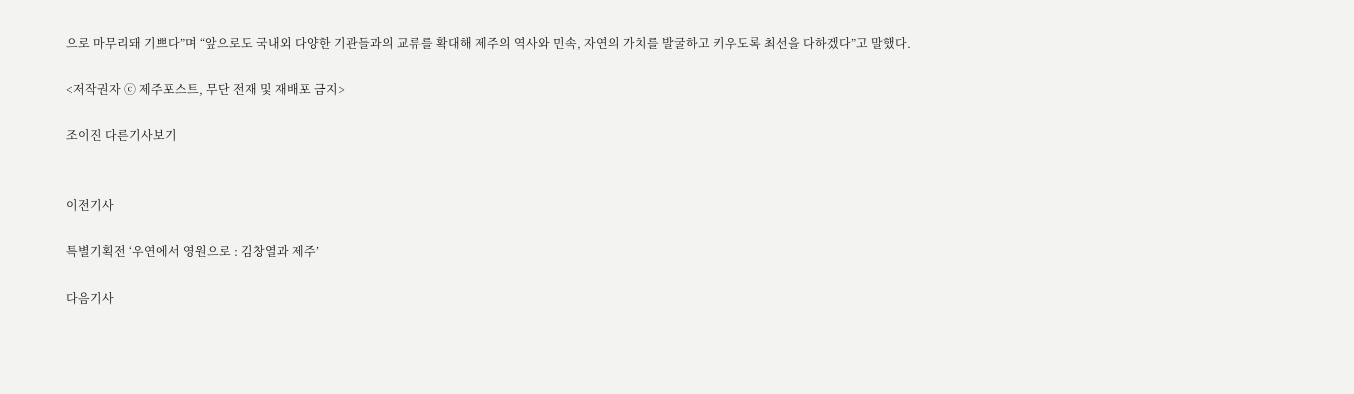으로 마무리돼 기쁘다”며 “앞으로도 국내외 다양한 기관들과의 교류를 확대해 제주의 역사와 민속, 자연의 가치를 발굴하고 키우도록 최선을 다하겠다”고 말했다.

<저작권자 ⓒ 제주포스트, 무단 전재 및 재배포 금지>

조이진 다른기사보기


이전기사

특별기획전 ‘우연에서 영원으로 : 김창열과 제주’

다음기사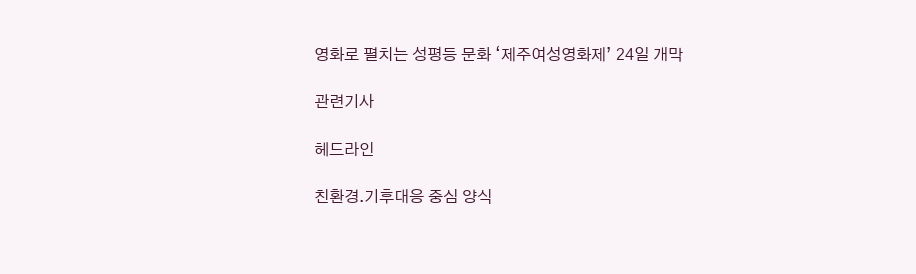영화로 펼치는 성평등 문화 ‘제주여성영화제’ 24일 개막

관련기사

헤드라인

친환경․기후대응 중심 양식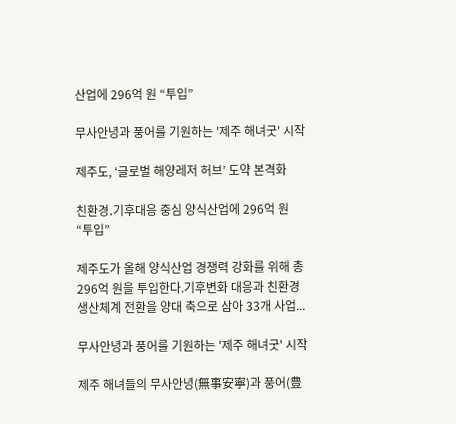산업에 296억 원 “투입”

무사안녕과 풍어를 기원하는 '제주 해녀굿' 시작

제주도, ‘글로벌 해양레저 허브’ 도약 본격화

친환경․기후대응 중심 양식산업에 296억 원 “투입”

제주도가 올해 양식산업 경쟁력 강화를 위해 총 296억 원을 투입한다.기후변화 대응과 친환경 생산체계 전환을 양대 축으로 삼아 33개 사업...

무사안녕과 풍어를 기원하는 '제주 해녀굿' 시작

제주 해녀들의 무사안녕(無事安寧)과 풍어(豊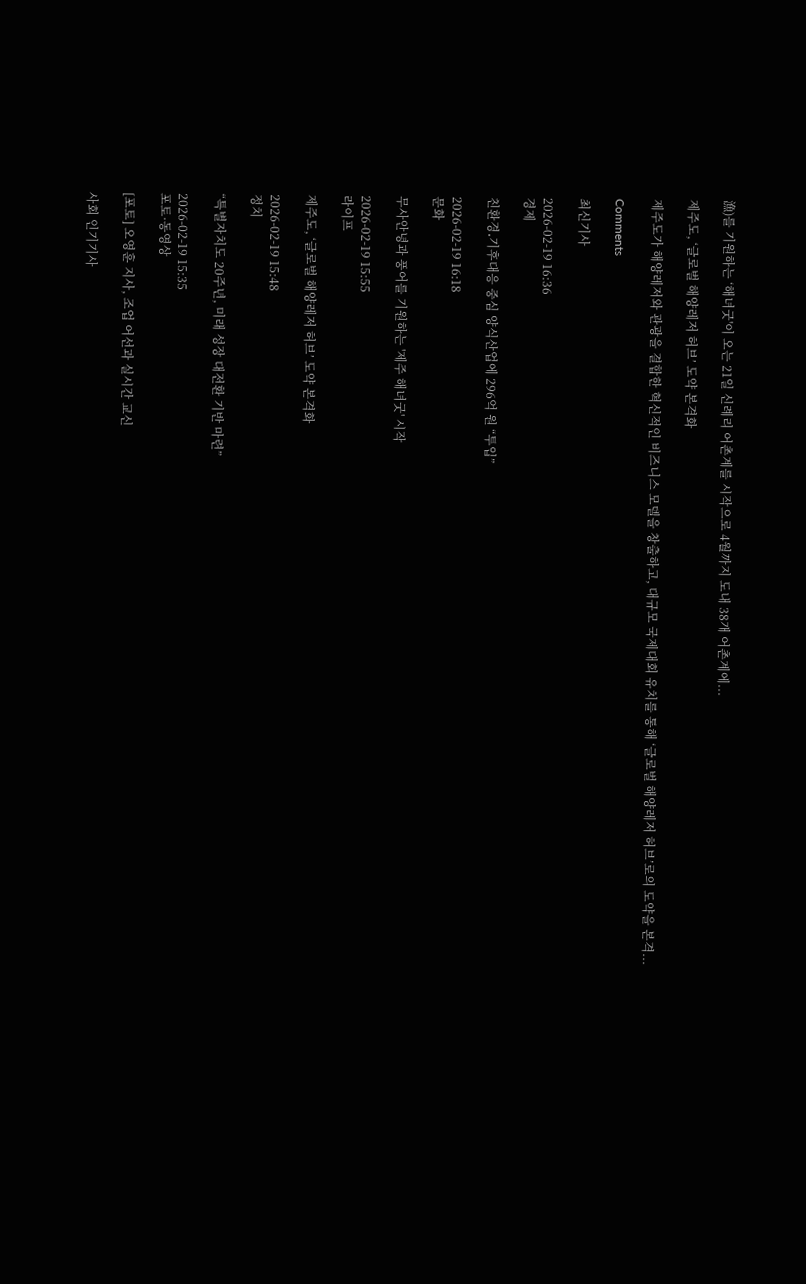漁)를 기원하는 ‘해녀굿'이 오는 21일 신례리 어촌계를 시작으로 4월까지 도내 38개 어촌계에...

제주도, ‘글로벌 해양레저 허브’ 도약 본격화

제주도가 해양레저와 관광을 결합한 혁신적인 비즈니스 모델을 창출하고, 대규모 국제대회 유치를 통해 ‘글로벌 해양레저 허브’로의 도약을 본격...

Comments

최신기사

2026-02-19 16:36
경제

친환경․기후대응 중심 양식산업에 296억 원 “투입”

2026-02-19 16:18
문화

무사안녕과 풍어를 기원하는 '제주 해녀굿' 시작

2026-02-19 15:55
라이프

제주도, ‘글로벌 해양레저 허브’ 도약 본격화

2026-02-19 15:48
정치

“특별자치도 20주년, 미래 성장 대전환 기반 마련”

2026-02-19 15:35
포토·동영상

[포토] 오영훈 지사, 조업 어선과 실시간 교신

사회 인기기사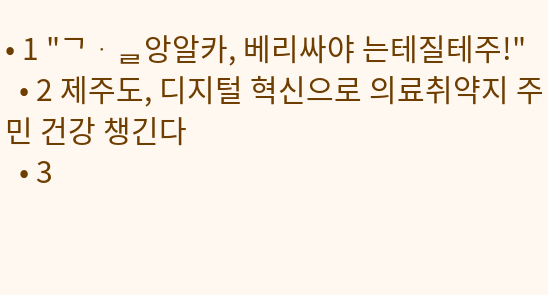• 1 "ᄀᆞᆯ앙알카, 베리싸야 는테질테주!"
  • 2 제주도, 디지털 혁신으로 의료취약지 주민 건강 챙긴다
  • 3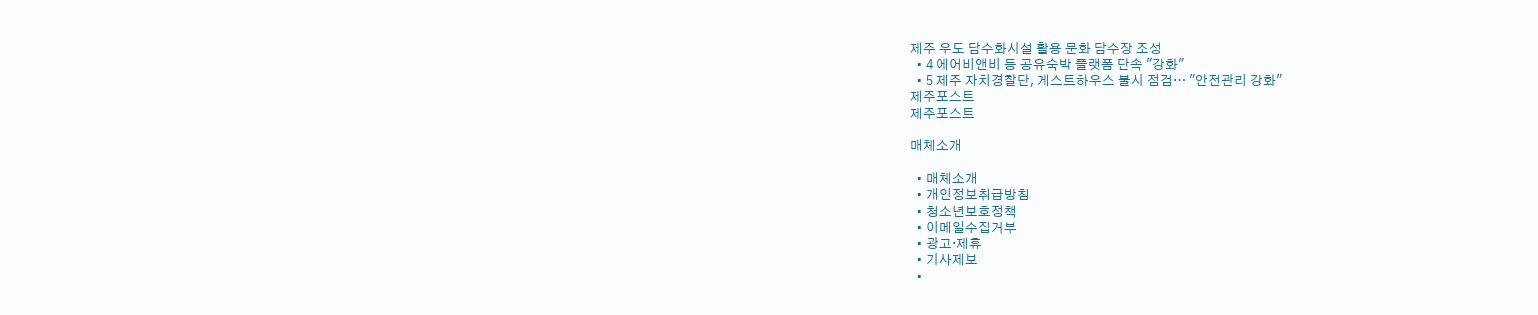제주 우도 담수화시설 활용 문화 담수장 조성
  • 4 에어비앤비 등 공유숙박 플랫폼 단속 "강화"
  • 5 제주 자치경찰단, 게스트하우스 불시 점검… "안전관리 강화"
제주포스트
제주포스트

매체소개

  • 매체소개
  • 개인정보취급방침
  • 청소년보호정책
  • 이메일수집거부
  • 광고·제휴
  • 기사제보
  •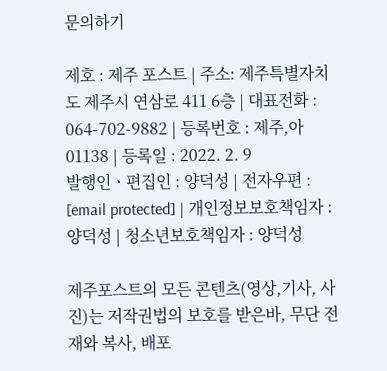문의하기

제호 : 제주 포스트 | 주소: 제주특별자치도 제주시 연삼로 411 6층 | 대표전화 : 064-702-9882 | 등록번호 : 제주,아01138 | 등록일 : 2022. 2. 9
발행인ㆍ편집인 : 양덕성 | 전자우편 : [email protected] | 개인정보보호책임자 : 양덕성 | 청소년보호책임자 : 양덕성

제주포스트의 모든 콘텐츠(영상,기사, 사진)는 저작권법의 보호를 받은바, 무단 전재와 복사, 배포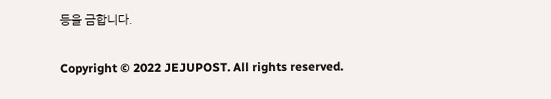등을 금합니다.

Copyright © 2022 JEJUPOST. All rights reserved.